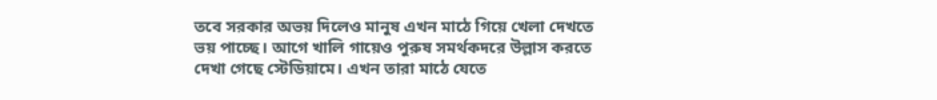তবে সরকার অভয় দিলেও মানুষ এখন মাঠে গিয়ে খেলা দেখতে ভয় পাচ্ছে। আগে খালি গায়েও পুরুষ সমর্থকদরে উল্লাস করতে দেখা গেছে স্টেডিয়ামে। এখন তারা মাঠে যেতে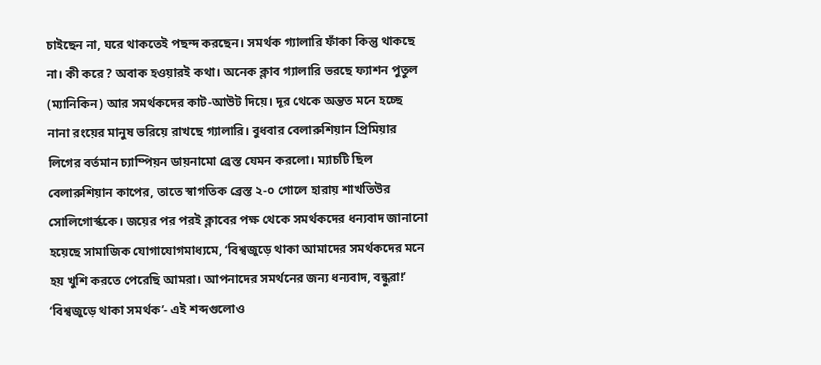চাইছেন না, ঘরে থাকতেই পছন্দ করছেন। সমর্থক গ্যালারি ফাঁকা কিন্তু থাকছে না। কী করে? অবাক হওয়ারই কথা। অনেক ক্লাব গ্যালারি ভরছে ফ্যাশন পুতুল (ম্যানিকিন) আর সমর্থকদের কাট-আউট দিয়ে। দূর থেকে অন্তত মনে হচ্ছে নানা রংয়ের মানুষ ভরিয়ে রাখছে গ্যালারি। বুধবার বেলারুশিয়ান প্রিমিয়ার লিগের বর্তমান চ্যাম্পিয়ন ডায়নামো ব্রেস্ত যেমন করলো। ম্যাচটি ছিল বেলারুশিয়ান কাপের, তাতে স্বাগতিক ব্রেস্ত ২-০ গোলে হারায় শাখতিউর সোলিগোর্স্ককে। জয়ের পর পরই ক্লাবের পক্ষ থেকে সমর্থকদের ধন্যবাদ জানানো হয়েছে সামাজিক যোগাযোগমাধ্যমে, ‘বিশ্বজুড়ে থাকা আমাদের সমর্থকদের মনে হয় খুশি করতে পেরেছি আমরা। আপনাদের সমর্থনের জন্য ধন্যবাদ, বন্ধুরা!’
‘বিশ্বজুড়ে থাকা সমর্থক’- এই শব্দগুলোও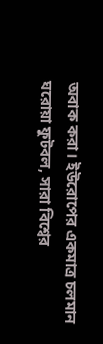অবাক করা। ইউরোপের একমাত্র চলমান ঘরোয়া ফুটবল, সারা বিশ্বের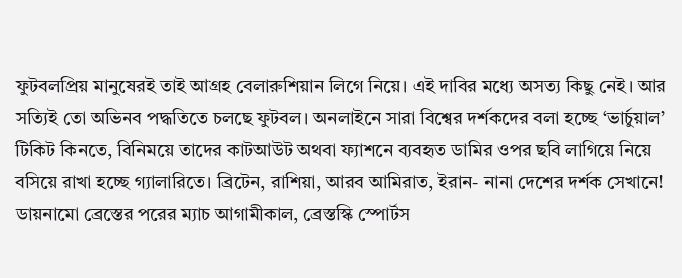ফুটবলপ্রিয় মানুষেরই তাই আগ্রহ বেলারুশিয়ান লিগে নিয়ে। এই দাবির মধ্যে অসত্য কিছু নেই। আর সত্যিই তো অভিনব পদ্ধতিতে চলছে ফুটবল। অনলাইনে সারা বিশ্বের দর্শকদের বলা হচ্ছে ‘ভার্চুয়াল’ টিকিট কিনতে, বিনিময়ে তাদের কাটআউট অথবা ফ্যাশনে ব্যবহৃত ডামির ওপর ছবি লাগিয়ে নিয়ে বসিয়ে রাখা হচ্ছে গ্যালারিতে। ব্রিটেন, রাশিয়া, আরব আমিরাত, ইরান- নানা দেশের দর্শক সেখানে!
ডায়নামো ব্রেস্তের পরের ম্যাচ আগামীকাল, ব্রেস্তস্কি স্পোর্টস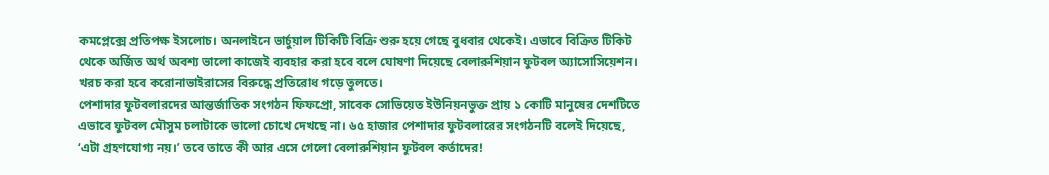কমপ্লেক্সে প্রতিপক্ষ ইসলোচ। অনলাইনে ভার্চুয়াল টিকিটি বিক্রি শুরু হয়ে গেছে বুধবার থেকেই। এভাবে বিক্রিত টিকিট থেকে অর্জিত অর্থ অবশ্য ভালো কাজেই ব্যবহার করা হবে বলে ঘোষণা দিয়েছে বেলারুশিয়ান ফুটবল অ্যাসোসিয়েশন। খরচ করা হবে করোনাভাইরাসের বিরুদ্ধে প্রতিরোধ গড়ে তুলতে।
পেশাদার ফুটবলারদের আন্তর্জাতিক সংগঠন ফিফপ্রো, সাবেক সোভিয়েত ইউনিয়নভুক্ত প্রায় ১ কোটি মানুষের দেশটিতে এভাবে ফুটবল মৌসুম চলাটাকে ভালো চোখে দেখছে না। ৬৫ হাজার পেশাদার ফুটবলারের সংগঠনটি বলেই দিয়েছে, ‘এটা গ্রহণযোগ্য নয়।’ তবে তাতে কী আর এসে গেলো বেলারুশিয়ান ফুটবল কর্তাদের!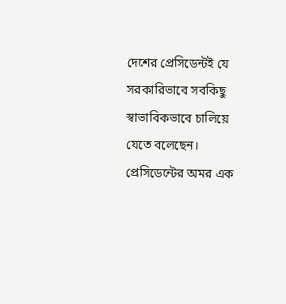দেশের প্রেসিডেন্টই যে সরকারিভাবে সবকিছু স্বাভাবিকভাবে চালিয়ে যেতে বলেছেন। প্রেসিডেন্টের অমর এক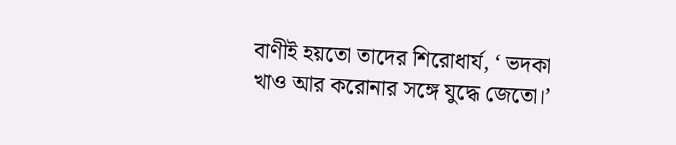বাণীই হয়তো তাদের শিরোধার্য, ‘ ভদকা খাও আর করোনার সঙ্গে যুদ্ধে জেতো।’